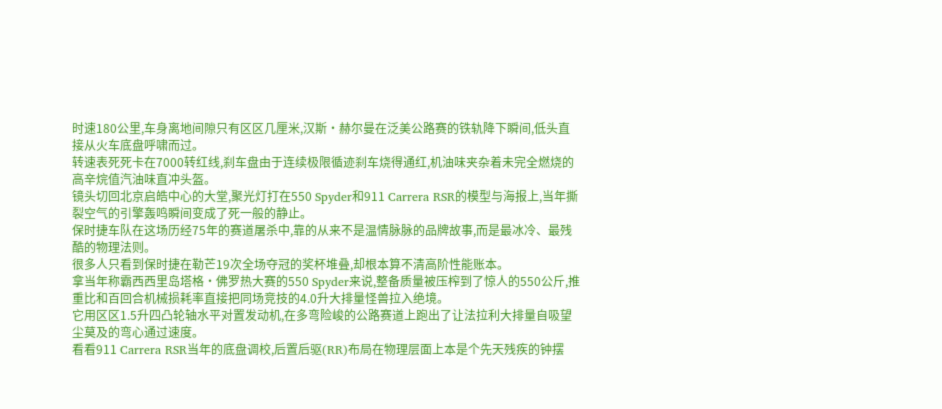时速180公里,车身离地间隙只有区区几厘米,汉斯·赫尔曼在泛美公路赛的铁轨降下瞬间,低头直接从火车底盘呼啸而过。
转速表死死卡在7000转红线,刹车盘由于连续极限循迹刹车烧得通红,机油味夹杂着未完全燃烧的高辛烷值汽油味直冲头盔。
镜头切回北京启皓中心的大堂,聚光灯打在550 Spyder和911 Carrera RSR的模型与海报上,当年撕裂空气的引擎轰鸣瞬间变成了死一般的静止。
保时捷车队在这场历经75年的赛道屠杀中,靠的从来不是温情脉脉的品牌故事,而是最冰冷、最残酷的物理法则。
很多人只看到保时捷在勒芒19次全场夺冠的奖杯堆叠,却根本算不清高阶性能账本。
拿当年称霸西西里岛塔格·佛罗热大赛的550 Spyder来说,整备质量被压榨到了惊人的550公斤,推重比和百回合机械损耗率直接把同场竞技的4.0升大排量怪兽拉入绝境。
它用区区1.5升四凸轮轴水平对置发动机,在多弯险峻的公路赛道上跑出了让法拉利大排量自吸望尘莫及的弯心通过速度。
看看911 Carrera RSR当年的底盘调校,后置后驱(RR)布局在物理层面上本是个先天残疾的钟摆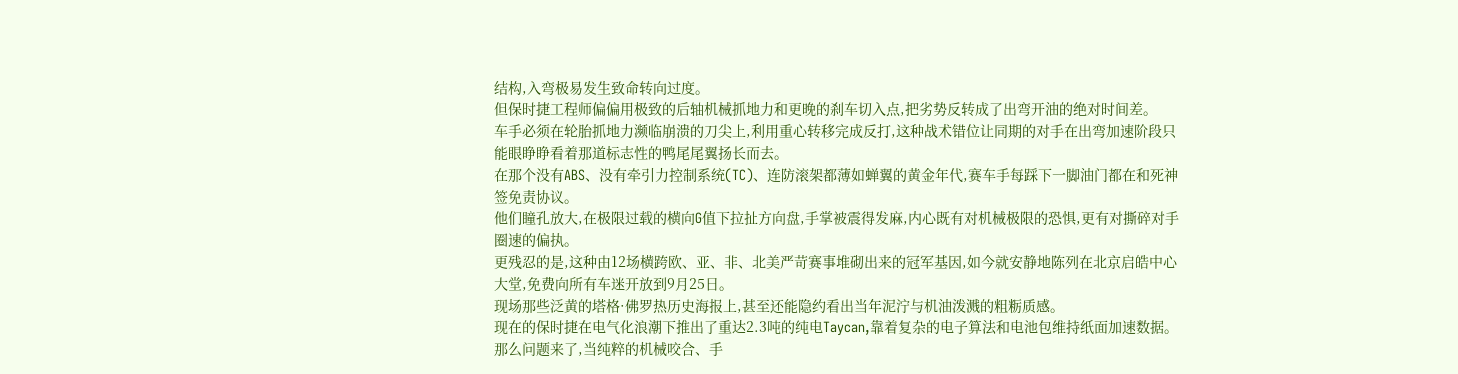结构,入弯极易发生致命转向过度。
但保时捷工程师偏偏用极致的后轴机械抓地力和更晚的刹车切入点,把劣势反转成了出弯开油的绝对时间差。
车手必须在轮胎抓地力濒临崩溃的刀尖上,利用重心转移完成反打,这种战术错位让同期的对手在出弯加速阶段只能眼睁睁看着那道标志性的鸭尾尾翼扬长而去。
在那个没有ABS、没有牵引力控制系统(TC)、连防滚架都薄如蝉翼的黄金年代,赛车手每踩下一脚油门都在和死神签免责协议。
他们瞳孔放大,在极限过载的横向G值下拉扯方向盘,手掌被震得发麻,内心既有对机械极限的恐惧,更有对撕碎对手圈速的偏执。
更残忍的是,这种由12场横跨欧、亚、非、北美严苛赛事堆砌出来的冠军基因,如今就安静地陈列在北京启皓中心大堂,免费向所有车迷开放到9月25日。
现场那些泛黄的塔格·佛罗热历史海报上,甚至还能隐约看出当年泥泞与机油泼溅的粗粝质感。
现在的保时捷在电气化浪潮下推出了重达2.3吨的纯电Taycan,靠着复杂的电子算法和电池包维持纸面加速数据。
那么问题来了,当纯粹的机械咬合、手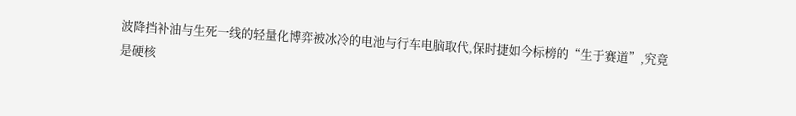波降挡补油与生死一线的轻量化博弈被冰冷的电池与行车电脑取代,保时捷如今标榜的“生于赛道”,究竟是硬核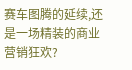赛车图腾的延续,还是一场精装的商业营销狂欢?